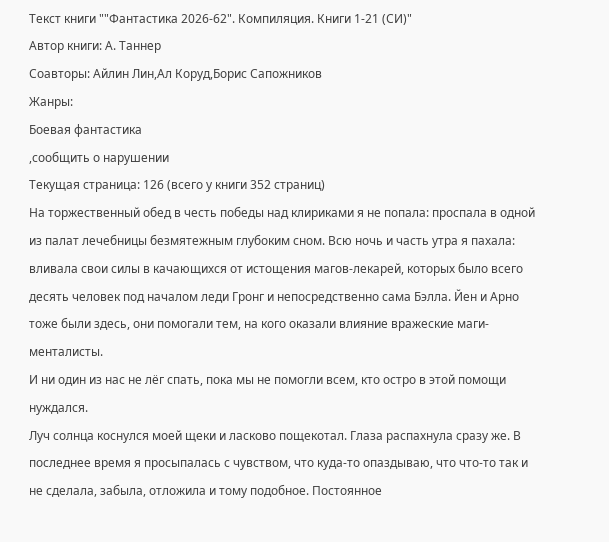Текст книги ""Фантастика 2026-62". Компиляция. Книги 1-21 (СИ)"
Автор книги: А. Таннер
Соавторы: Айлин Лин,Ал Коруд,Борис Сапожников
Жанры:
Боевая фантастика
,сообщить о нарушении
Текущая страница: 126 (всего у книги 352 страниц)
На торжественный обед в честь победы над клириками я не попала: проспала в одной из палат лечебницы безмятежным глубоким сном. Всю ночь и часть утра я пахала: вливала свои силы в качающихся от истощения магов-лекарей, которых было всего десять человек под началом леди Гронг и непосредственно сама Бэлла. Йен и Арно тоже были здесь, они помогали тем, на кого оказали влияние вражеские маги-менталисты.
И ни один из нас не лёг спать, пока мы не помогли всем, кто остро в этой помощи нуждался.
Луч солнца коснулся моей щеки и ласково пощекотал. Глаза распахнула сразу же. В последнее время я просыпалась с чувством, что куда-то опаздываю, что что-то так и не сделала, забыла, отложила и тому подобное. Постоянное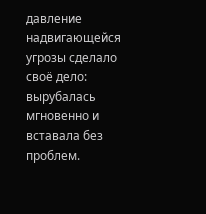давление надвигающейся угрозы сделало своё дело: вырубалась мгновенно и вставала без проблем.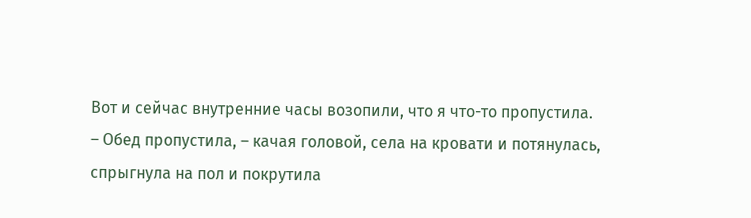Вот и сейчас внутренние часы возопили, что я что-то пропустила.
– Обед пропустила, – качая головой, села на кровати и потянулась, спрыгнула на пол и покрутила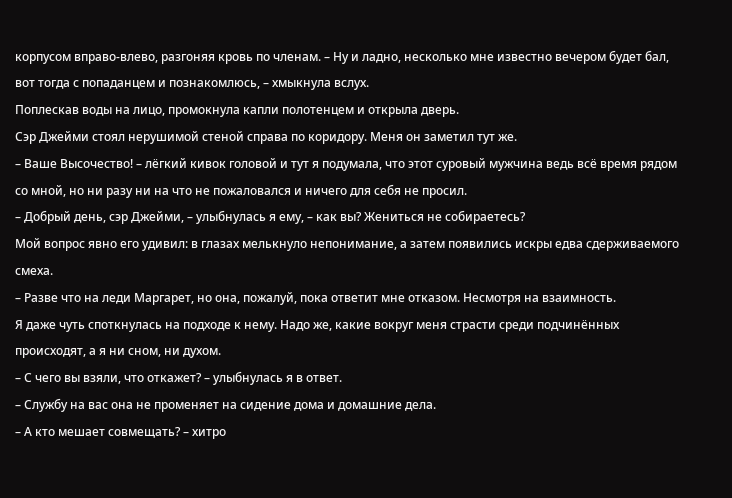корпусом вправо-влево, разгоняя кровь по членам. – Ну и ладно, несколько мне известно вечером будет бал, вот тогда с попаданцем и познакомлюсь, – хмыкнула вслух.
Поплескав воды на лицо, промокнула капли полотенцем и открыла дверь.
Сэр Джейми стоял нерушимой стеной справа по коридору. Меня он заметил тут же.
– Ваше Высочество! – лёгкий кивок головой и тут я подумала, что этот суровый мужчина ведь всё время рядом со мной, но ни разу ни на что не пожаловался и ничего для себя не просил.
– Добрый день, сэр Джейми, – улыбнулась я ему, – как вы? Жениться не собираетесь?
Мой вопрос явно его удивил: в глазах мелькнуло непонимание, а затем появились искры едва сдерживаемого смеха.
– Разве что на леди Маргарет, но она, пожалуй, пока ответит мне отказом. Несмотря на взаимность.
Я даже чуть споткнулась на подходе к нему. Надо же, какие вокруг меня страсти среди подчинённых происходят, а я ни сном, ни духом.
– С чего вы взяли, что откажет? – улыбнулась я в ответ.
– Службу на вас она не променяет на сидение дома и домашние дела.
– А кто мешает совмещать? – хитро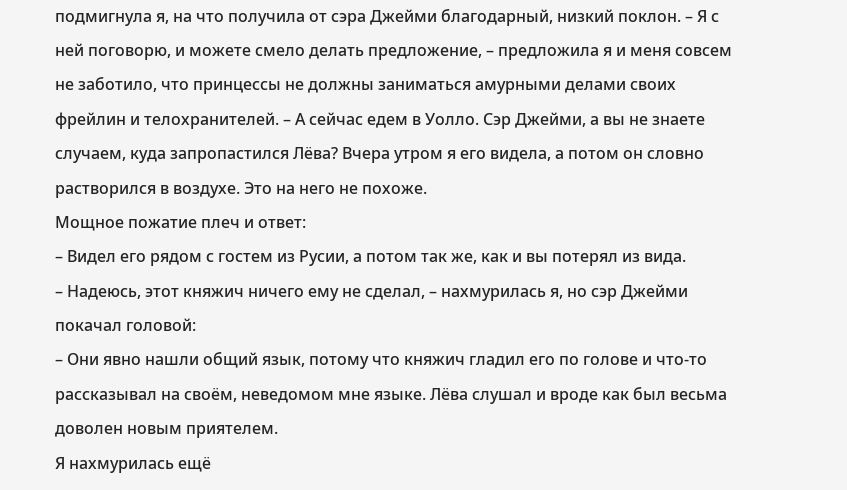подмигнула я, на что получила от сэра Джейми благодарный, низкий поклон. – Я с ней поговорю, и можете смело делать предложение, – предложила я и меня совсем не заботило, что принцессы не должны заниматься амурными делами своих фрейлин и телохранителей. – А сейчас едем в Уолло. Сэр Джейми, а вы не знаете случаем, куда запропастился Лёва? Вчера утром я его видела, а потом он словно растворился в воздухе. Это на него не похоже.
Мощное пожатие плеч и ответ:
– Видел его рядом с гостем из Русии, а потом так же, как и вы потерял из вида.
– Надеюсь, этот княжич ничего ему не сделал, – нахмурилась я, но сэр Джейми покачал головой:
– Они явно нашли общий язык, потому что княжич гладил его по голове и что-то рассказывал на своём, неведомом мне языке. Лёва слушал и вроде как был весьма доволен новым приятелем.
Я нахмурилась ещё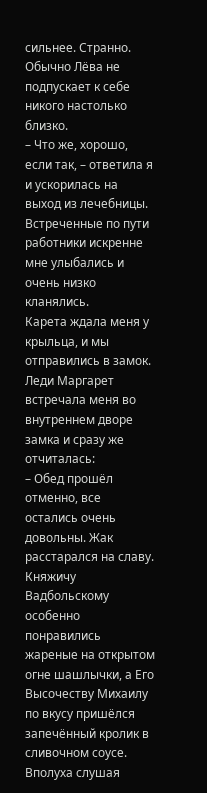сильнее. Странно. Обычно Лёва не подпускает к себе никого настолько близко.
– Что же, хорошо, если так, – ответила я и ускорилась на выход из лечебницы.
Встреченные по пути работники искренне мне улыбались и очень низко кланялись.
Карета ждала меня у крыльца, и мы отправились в замок.
Леди Маргарет встречала меня во внутреннем дворе замка и сразу же отчиталась:
– Обед прошёл отменно, все остались очень довольны. Жак расстарался на славу. Княжичу Вадбольскому особенно понравились жареные на открытом огне шашлычки, а Его Высочеству Михаилу по вкусу пришёлся запечённый кролик в сливочном соусе.
Вполуха слушая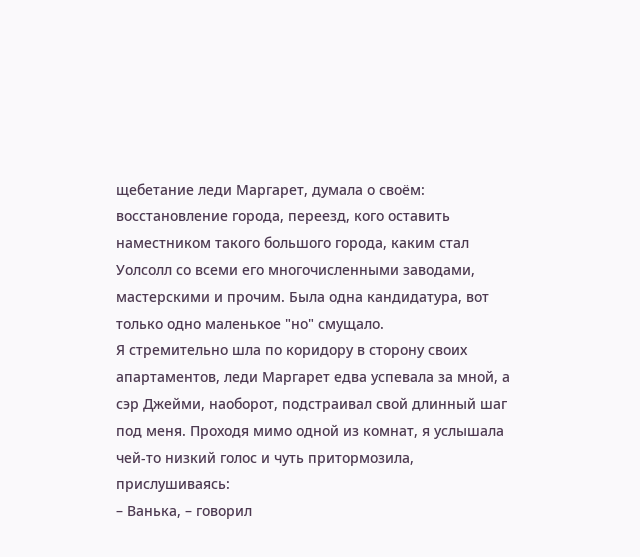щебетание леди Маргарет, думала о своём: восстановление города, переезд, кого оставить наместником такого большого города, каким стал Уолсолл со всеми его многочисленными заводами, мастерскими и прочим. Была одна кандидатура, вот только одно маленькое "но" смущало.
Я стремительно шла по коридору в сторону своих апартаментов, леди Маргарет едва успевала за мной, а сэр Джейми, наоборот, подстраивал свой длинный шаг под меня. Проходя мимо одной из комнат, я услышала чей-то низкий голос и чуть притормозила, прислушиваясь:
– Ванька, – говорил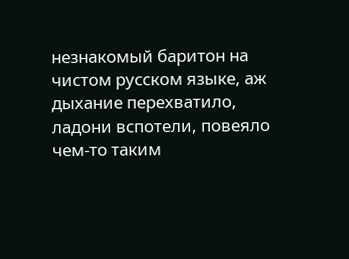незнакомый баритон на чистом русском языке, аж дыхание перехватило, ладони вспотели, повеяло чем-то таким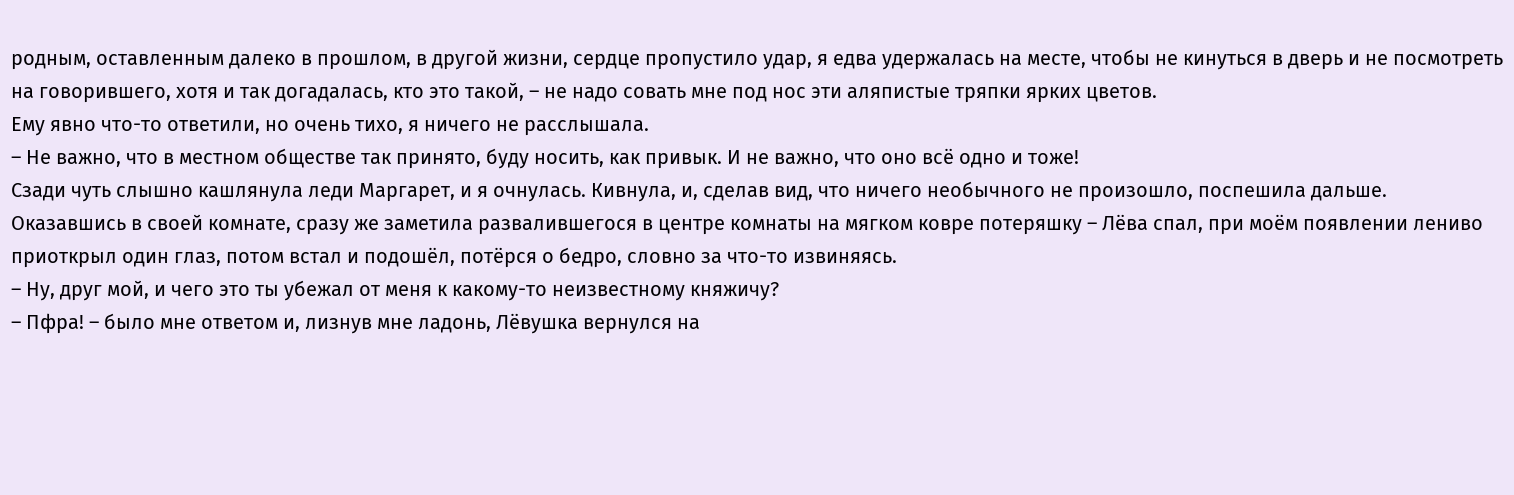родным, оставленным далеко в прошлом, в другой жизни, сердце пропустило удар, я едва удержалась на месте, чтобы не кинуться в дверь и не посмотреть на говорившего, хотя и так догадалась, кто это такой, – не надо совать мне под нос эти аляпистые тряпки ярких цветов.
Ему явно что-то ответили, но очень тихо, я ничего не расслышала.
– Не важно, что в местном обществе так принято, буду носить, как привык. И не важно, что оно всё одно и тоже!
Сзади чуть слышно кашлянула леди Маргарет, и я очнулась. Кивнула, и, сделав вид, что ничего необычного не произошло, поспешила дальше.
Оказавшись в своей комнате, сразу же заметила развалившегося в центре комнаты на мягком ковре потеряшку – Лёва спал, при моём появлении лениво приоткрыл один глаз, потом встал и подошёл, потёрся о бедро, словно за что-то извиняясь.
– Ну, друг мой, и чего это ты убежал от меня к какому-то неизвестному княжичу?
– Пфра! – было мне ответом и, лизнув мне ладонь, Лёвушка вернулся на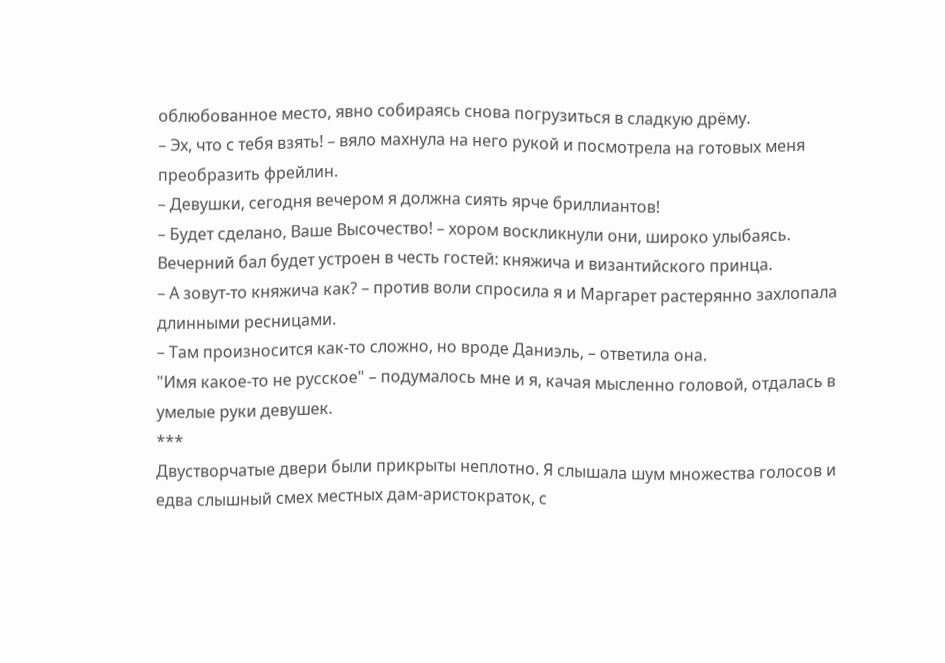облюбованное место, явно собираясь снова погрузиться в сладкую дрёму.
– Эх, что с тебя взять! – вяло махнула на него рукой и посмотрела на готовых меня преобразить фрейлин.
– Девушки, сегодня вечером я должна сиять ярче бриллиантов!
– Будет сделано, Ваше Высочество! – хором воскликнули они, широко улыбаясь.
Вечерний бал будет устроен в честь гостей: княжича и византийского принца.
– А зовут-то княжича как? – против воли спросила я и Маргарет растерянно захлопала длинными ресницами.
– Там произносится как-то сложно, но вроде Даниэль, – ответила она.
"Имя какое-то не русское" – подумалось мне и я, качая мысленно головой, отдалась в умелые руки девушек.
***
Двустворчатые двери были прикрыты неплотно. Я слышала шум множества голосов и едва слышный смех местных дам-аристократок, с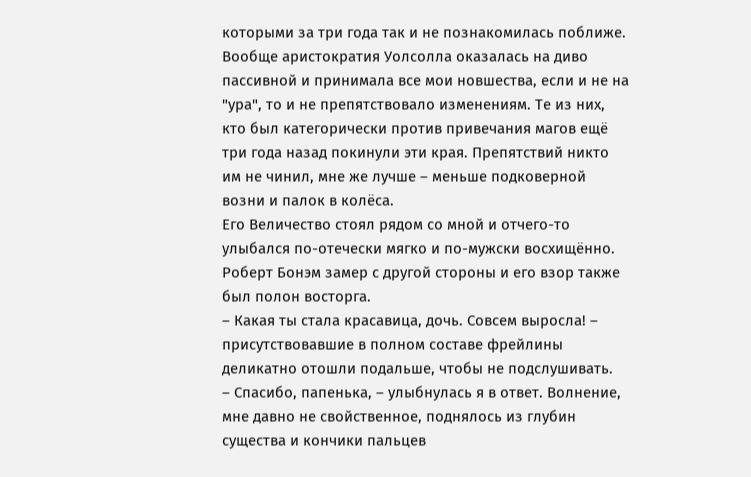которыми за три года так и не познакомилась поближе.
Вообще аристократия Уолсолла оказалась на диво пассивной и принимала все мои новшества, если и не на "ура", то и не препятствовало изменениям. Те из них, кто был категорически против привечания магов ещё три года назад покинули эти края. Препятствий никто им не чинил, мне же лучше – меньше подковерной возни и палок в колёса.
Его Величество стоял рядом со мной и отчего-то улыбался по-отечески мягко и по-мужски восхищённо. Роберт Бонэм замер с другой стороны и его взор также был полон восторга.
– Какая ты стала красавица, дочь. Совсем выросла! – присутствовавшие в полном составе фрейлины деликатно отошли подальше, чтобы не подслушивать.
– Спасибо, папенька, – улыбнулась я в ответ. Волнение, мне давно не свойственное, поднялось из глубин существа и кончики пальцев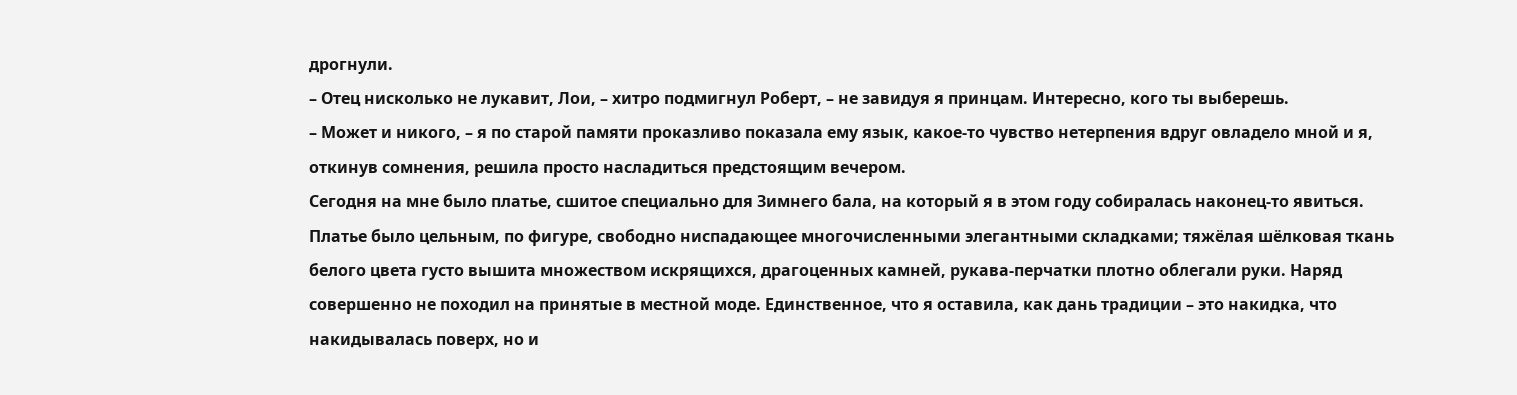дрогнули.
– Отец нисколько не лукавит, Лои, – хитро подмигнул Роберт, – не завидуя я принцам. Интересно, кого ты выберешь.
– Может и никого, – я по старой памяти проказливо показала ему язык, какое-то чувство нетерпения вдруг овладело мной и я, откинув сомнения, решила просто насладиться предстоящим вечером.
Сегодня на мне было платье, сшитое специально для Зимнего бала, на который я в этом году собиралась наконец-то явиться.
Платье было цельным, по фигуре, свободно ниспадающее многочисленными элегантными складками; тяжёлая шёлковая ткань белого цвета густо вышита множеством искрящихся, драгоценных камней, рукава-перчатки плотно облегали руки. Наряд совершенно не походил на принятые в местной моде. Единственное, что я оставила, как дань традиции – это накидка, что накидывалась поверх, но и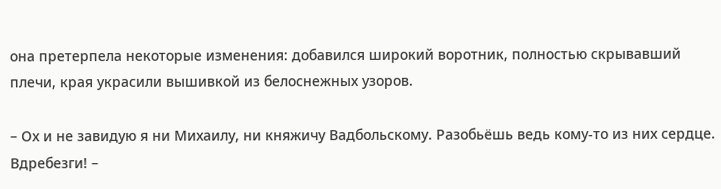она претерпела некоторые изменения: добавился широкий воротник, полностью скрывавший плечи, края украсили вышивкой из белоснежных узоров.

– Ох и не завидую я ни Михаилу, ни княжичу Вадбольскому. Разобьёшь ведь кому-то из них сердце. Вдребезги! –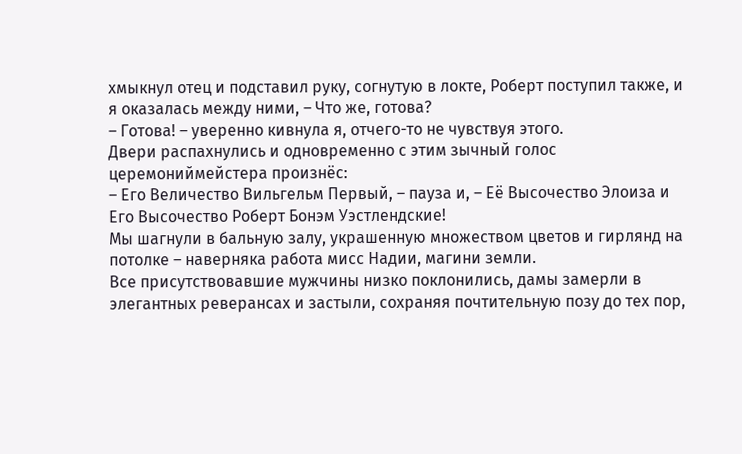хмыкнул отец и подставил руку, согнутую в локте, Роберт поступил также, и я оказалась между ними, – Что же, готова?
– Готова! – уверенно кивнула я, отчего-то не чувствуя этого.
Двери распахнулись и одновременно с этим зычный голос церемониймейстера произнёс:
– Его Величество Вильгельм Первый, – пауза и, – Её Высочество Элоиза и Его Высочество Роберт Бонэм Уэстлендские!
Мы шагнули в бальную залу, украшенную множеством цветов и гирлянд на потолке – наверняка работа мисс Надии, магини земли.
Все присутствовавшие мужчины низко поклонились, дамы замерли в элегантных реверансах и застыли, сохраняя почтительную позу до тех пор,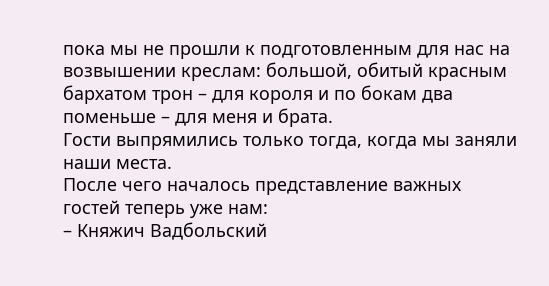пока мы не прошли к подготовленным для нас на возвышении креслам: большой, обитый красным бархатом трон – для короля и по бокам два поменьше – для меня и брата.
Гости выпрямились только тогда, когда мы заняли наши места.
После чего началось представление важных гостей теперь уже нам:
– Княжич Вадбольский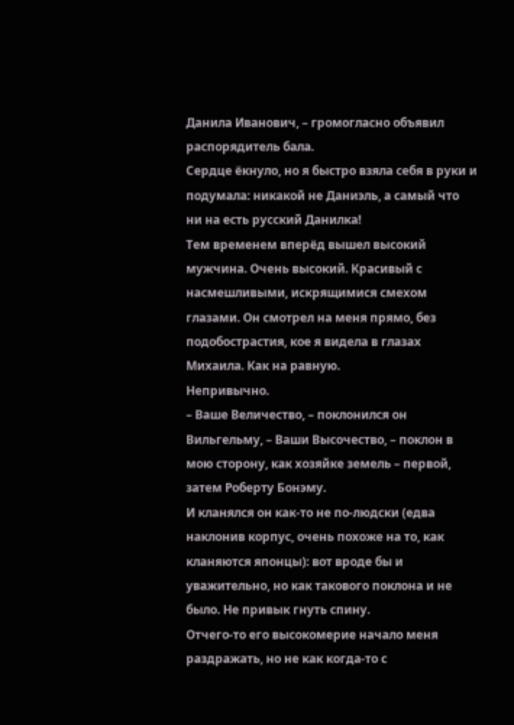Данила Иванович, – громогласно объявил распорядитель бала.
Сердце ёкнуло, но я быстро взяла себя в руки и подумала: никакой не Даниэль, а самый что ни на есть русский Данилка!
Тем временем вперёд вышел высокий мужчина. Очень высокий. Красивый с насмешливыми, искрящимися смехом глазами. Он смотрел на меня прямо, без подобострастия, кое я видела в глазах Михаила. Как на равную.
Непривычно.
– Ваше Величество, – поклонился он Вильгельму, – Ваши Высочество, – поклон в мою сторону, как хозяйке земель – первой, затем Роберту Бонэму.
И кланялся он как-то не по-людски (едва наклонив корпус, очень похоже на то, как кланяются японцы): вот вроде бы и уважительно, но как такового поклона и не было. Не привык гнуть спину.
Отчего-то его высокомерие начало меня раздражать, но не как когда-то с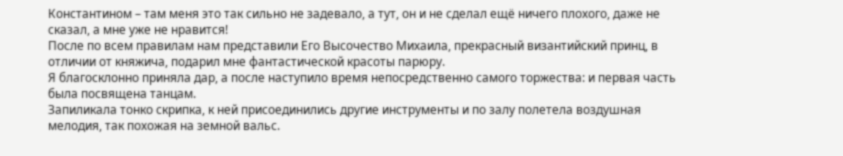Константином – там меня это так сильно не задевало, а тут, он и не сделал ещё ничего плохого, даже не сказал, а мне уже не нравится!
После по всем правилам нам представили Его Высочество Михаила, прекрасный византийский принц, в отличии от княжича, подарил мне фантастической красоты парюру.
Я благосклонно приняла дар, а после наступило время непосредственно самого торжества: и первая часть была посвящена танцам.
Запиликала тонко скрипка, к ней присоединились другие инструменты и по залу полетела воздушная мелодия, так похожая на земной вальс.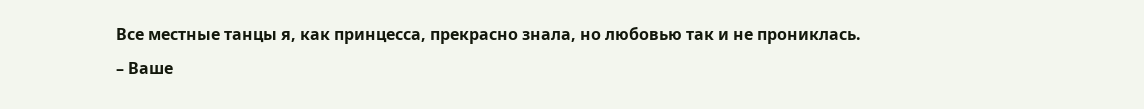Все местные танцы я, как принцесса, прекрасно знала, но любовью так и не прониклась.
– Ваше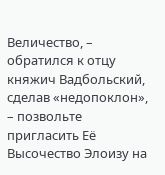Величество, – обратился к отцу княжич Вадбольский, сделав «недопоклон», – позвольте пригласить Её Высочество Элоизу на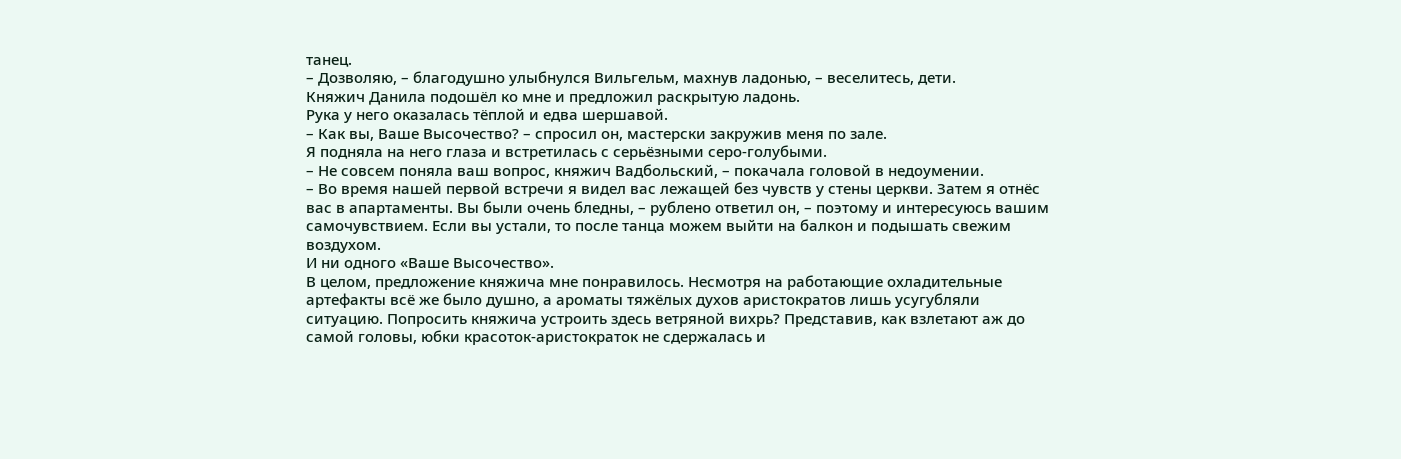танец.
– Дозволяю, – благодушно улыбнулся Вильгельм, махнув ладонью, – веселитесь, дети.
Княжич Данила подошёл ко мне и предложил раскрытую ладонь.
Рука у него оказалась тёплой и едва шершавой.
– Как вы, Ваше Высочество? – спросил он, мастерски закружив меня по зале.
Я подняла на него глаза и встретилась с серьёзными серо-голубыми.
– Не совсем поняла ваш вопрос, княжич Вадбольский, – покачала головой в недоумении.
– Во время нашей первой встречи я видел вас лежащей без чувств у стены церкви. Затем я отнёс вас в апартаменты. Вы были очень бледны, – рублено ответил он, – поэтому и интересуюсь вашим самочувствием. Если вы устали, то после танца можем выйти на балкон и подышать свежим воздухом.
И ни одного «Ваше Высочество».
В целом, предложение княжича мне понравилось. Несмотря на работающие охладительные артефакты всё же было душно, а ароматы тяжёлых духов аристократов лишь усугубляли ситуацию. Попросить княжича устроить здесь ветряной вихрь? Представив, как взлетают аж до самой головы, юбки красоток-аристократок не сдержалась и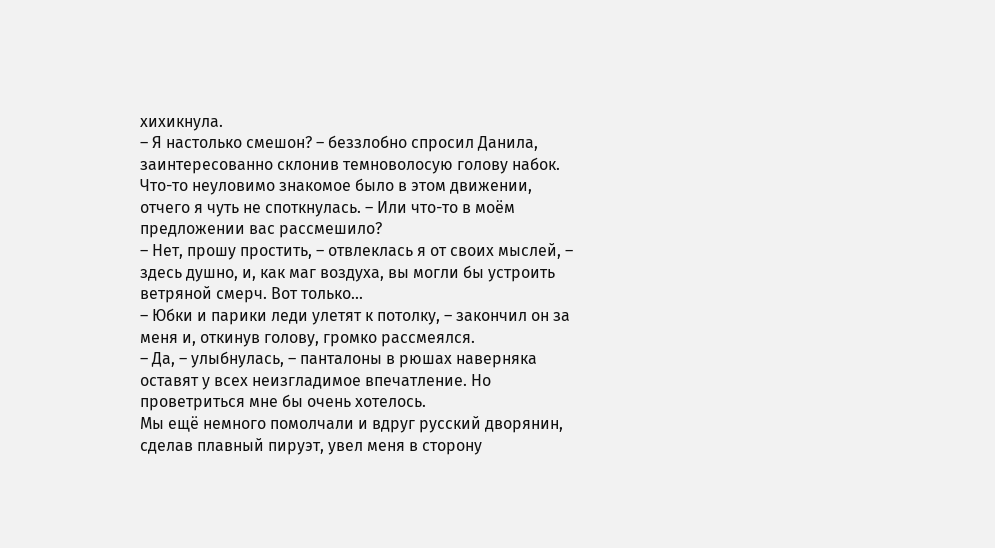хихикнула.
– Я настолько смешон? – беззлобно спросил Данила, заинтересованно склонив темноволосую голову набок. Что-то неуловимо знакомое было в этом движении, отчего я чуть не споткнулась. – Или что-то в моём предложении вас рассмешило?
– Нет, прошу простить, – отвлеклась я от своих мыслей, – здесь душно, и, как маг воздуха, вы могли бы устроить ветряной смерч. Вот только...
– Юбки и парики леди улетят к потолку, – закончил он за меня и, откинув голову, громко рассмеялся.
– Да, – улыбнулась, – панталоны в рюшах наверняка оставят у всех неизгладимое впечатление. Но проветриться мне бы очень хотелось.
Мы ещё немного помолчали и вдруг русский дворянин, сделав плавный пируэт, увел меня в сторону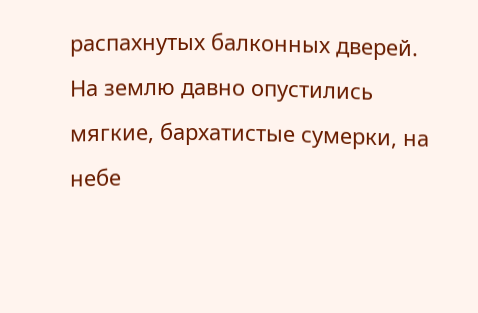распахнутых балконных дверей.
На землю давно опустились мягкие, бархатистые сумерки, на небе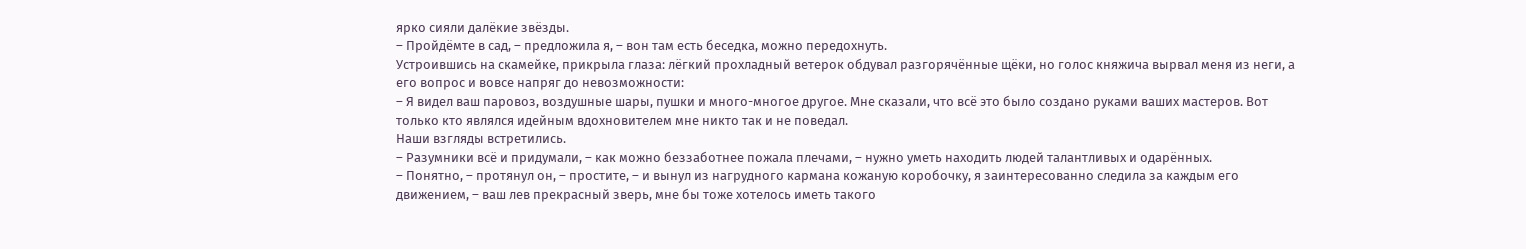ярко сияли далёкие звёзды.
– Пройдёмте в сад, – предложила я, – вон там есть беседка, можно передохнуть.
Устроившись на скамейке, прикрыла глаза: лёгкий прохладный ветерок обдувал разгорячённые щёки, но голос княжича вырвал меня из неги, а его вопрос и вовсе напряг до невозможности:
– Я видел ваш паровоз, воздушные шары, пушки и много-многое другое. Мне сказали, что всё это было создано руками ваших мастеров. Вот только кто являлся идейным вдохновителем мне никто так и не поведал.
Наши взгляды встретились.
– Разумники всё и придумали, – как можно беззаботнее пожала плечами, – нужно уметь находить людей талантливых и одарённых.
– Понятно, – протянул он, – простите, – и вынул из нагрудного кармана кожаную коробочку, я заинтересованно следила за каждым его движением, – ваш лев прекрасный зверь, мне бы тоже хотелось иметь такого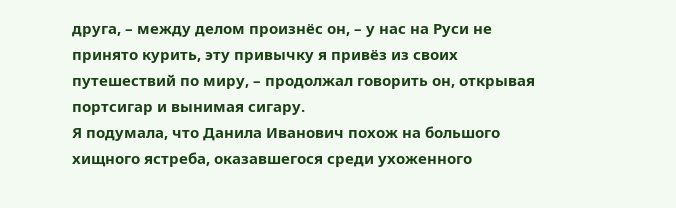друга, – между делом произнёс он, – у нас на Руси не принято курить, эту привычку я привёз из своих путешествий по миру, – продолжал говорить он, открывая портсигар и вынимая сигару.
Я подумала, что Данила Иванович похож на большого хищного ястреба, оказавшегося среди ухоженного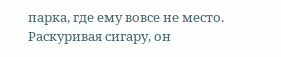парка, где ему вовсе не место. Раскуривая сигару, он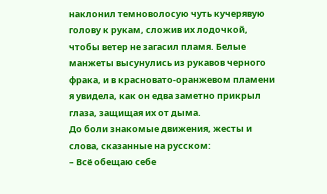наклонил темноволосую чуть кучерявую голову к рукам, сложив их лодочкой, чтобы ветер не загасил пламя. Белые манжеты высунулись из рукавов черного фрака, и в красновато-оранжевом пламени я увидела, как он едва заметно прикрыл глаза, защищая их от дыма.
До боли знакомые движения, жесты и слова, сказанные на русском:
– Всё обещаю себе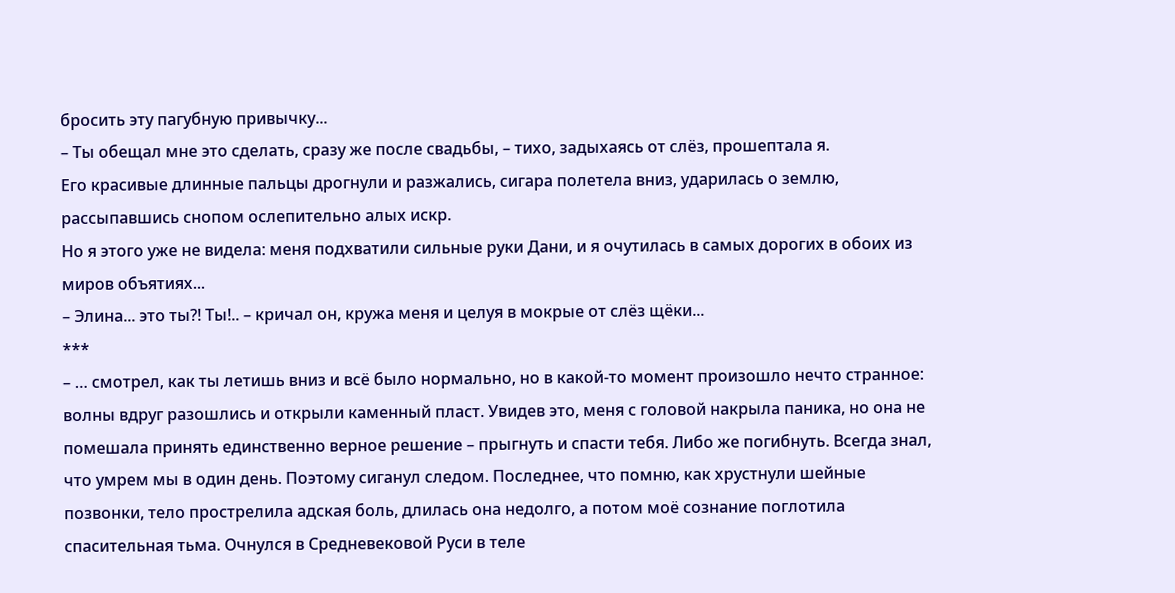бросить эту пагубную привычку...
– Ты обещал мне это сделать, сразу же после свадьбы, – тихо, задыхаясь от слёз, прошептала я.
Его красивые длинные пальцы дрогнули и разжались, сигара полетела вниз, ударилась о землю, рассыпавшись снопом ослепительно алых искр.
Но я этого уже не видела: меня подхватили сильные руки Дани, и я очутилась в самых дорогих в обоих из миров объятиях...
– Элина... это ты?! Ты!.. – кричал он, кружа меня и целуя в мокрые от слёз щёки...
***
– … смотрел, как ты летишь вниз и всё было нормально, но в какой-то момент произошло нечто странное: волны вдруг разошлись и открыли каменный пласт. Увидев это, меня с головой накрыла паника, но она не помешала принять единственно верное решение – прыгнуть и спасти тебя. Либо же погибнуть. Всегда знал, что умрем мы в один день. Поэтому сиганул следом. Последнее, что помню, как хрустнули шейные позвонки, тело прострелила адская боль, длилась она недолго, а потом моё сознание поглотила спасительная тьма. Очнулся в Средневековой Руси в теле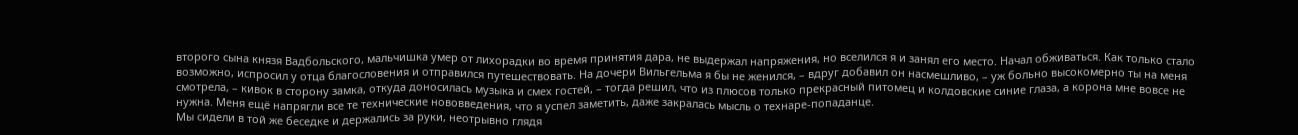второго сына князя Вадбольского, мальчишка умер от лихорадки во время принятия дара, не выдержал напряжения, но вселился я и занял его место. Начал обживаться. Как только стало возможно, испросил у отца благословения и отправился путешествовать. На дочери Вильгельма я бы не женился, – вдруг добавил он насмешливо, – уж больно высокомерно ты на меня смотрела, – кивок в сторону замка, откуда доносилась музыка и смех гостей, – тогда решил, что из плюсов только прекрасный питомец и колдовские синие глаза, а корона мне вовсе не нужна. Меня ещё напрягли все те технические нововведения, что я успел заметить, даже закралась мысль о технаре-попаданце.
Мы сидели в той же беседке и держались за руки, неотрывно глядя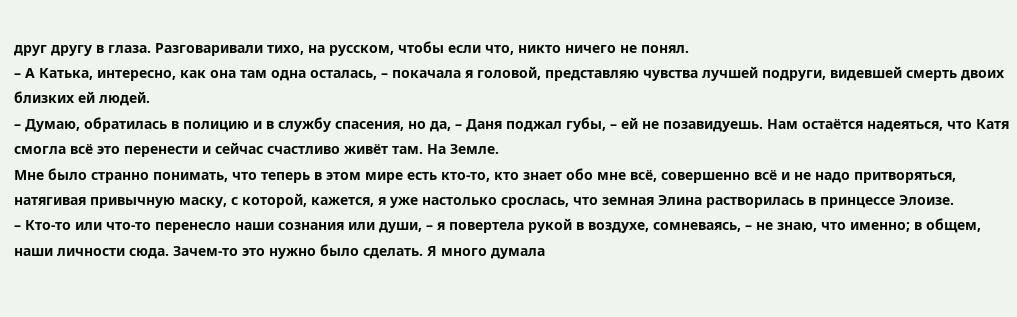друг другу в глаза. Разговаривали тихо, на русском, чтобы если что, никто ничего не понял.
– А Катька, интересно, как она там одна осталась, – покачала я головой, представляю чувства лучшей подруги, видевшей смерть двоих близких ей людей.
– Думаю, обратилась в полицию и в службу спасения, но да, – Даня поджал губы, – ей не позавидуешь. Нам остаётся надеяться, что Катя смогла всё это перенести и сейчас счастливо живёт там. На Земле.
Мне было странно понимать, что теперь в этом мире есть кто-то, кто знает обо мне всё, совершенно всё и не надо притворяться, натягивая привычную маску, с которой, кажется, я уже настолько срослась, что земная Элина растворилась в принцессе Элоизе.
– Кто-то или что-то перенесло наши сознания или души, – я повертела рукой в воздухе, сомневаясь, – не знаю, что именно; в общем, наши личности сюда. Зачем-то это нужно было сделать. Я много думала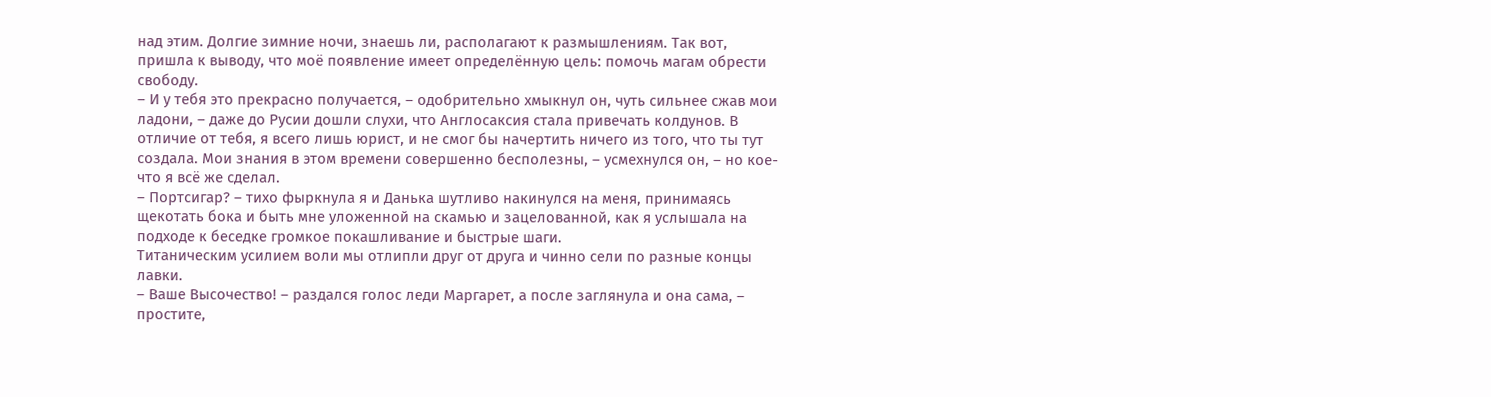над этим. Долгие зимние ночи, знаешь ли, располагают к размышлениям. Так вот, пришла к выводу, что моё появление имеет определённую цель: помочь магам обрести свободу.
– И у тебя это прекрасно получается, – одобрительно хмыкнул он, чуть сильнее сжав мои ладони, – даже до Русии дошли слухи, что Англосаксия стала привечать колдунов. В отличие от тебя, я всего лишь юрист, и не смог бы начертить ничего из того, что ты тут создала. Мои знания в этом времени совершенно бесполезны, – усмехнулся он, – но кое-что я всё же сделал.
– Портсигар? – тихо фыркнула я и Данька шутливо накинулся на меня, принимаясь щекотать бока и быть мне уложенной на скамью и зацелованной, как я услышала на подходе к беседке громкое покашливание и быстрые шаги.
Титаническим усилием воли мы отлипли друг от друга и чинно сели по разные концы лавки.
– Ваше Высочество! – раздался голос леди Маргарет, а после заглянула и она сама, – простите,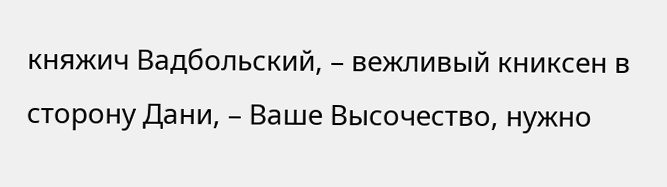княжич Вадбольский, – вежливый книксен в сторону Дани, – Ваше Высочество, нужно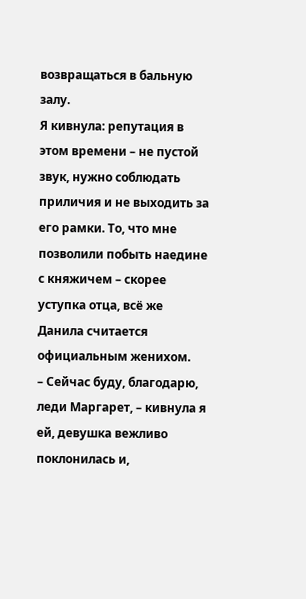возвращаться в бальную залу.
Я кивнула: репутация в этом времени – не пустой звук, нужно соблюдать приличия и не выходить за его рамки. То, что мне позволили побыть наедине с княжичем – скорее уступка отца, всё же Данила считается официальным женихом.
– Сейчас буду, благодарю, леди Маргарет, – кивнула я ей, девушка вежливо поклонилась и,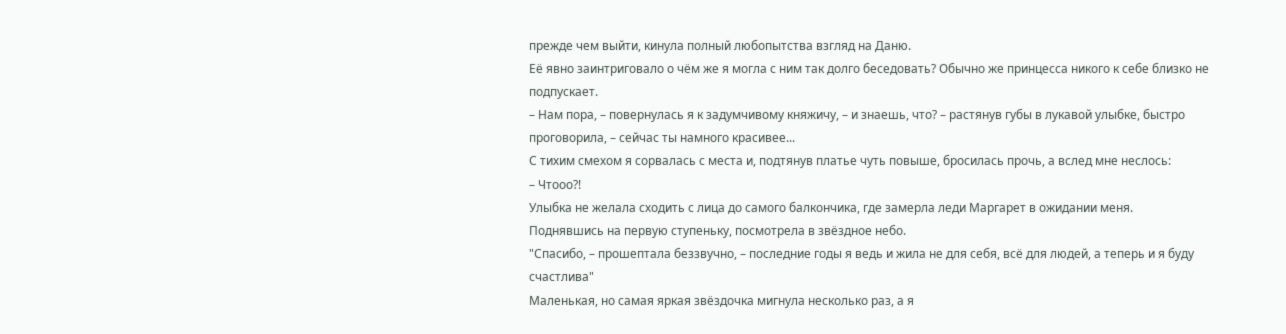прежде чем выйти, кинула полный любопытства взгляд на Даню.
Её явно заинтриговало о чём же я могла с ним так долго беседовать? Обычно же принцесса никого к себе близко не подпускает.
– Нам пора, – повернулась я к задумчивому княжичу, – и знаешь, что? – растянув губы в лукавой улыбке, быстро проговорила, – сейчас ты намного красивее...
С тихим смехом я сорвалась с места и, подтянув платье чуть повыше, бросилась прочь, а вслед мне неслось:
– Чтооо?!
Улыбка не желала сходить с лица до самого балкончика, где замерла леди Маргарет в ожидании меня.
Поднявшись на первую ступеньку, посмотрела в звёздное небо.
"Спасибо, – прошептала беззвучно, – последние годы я ведь и жила не для себя, всё для людей, а теперь и я буду счастлива"
Маленькая, но самая яркая звёздочка мигнула несколько раз, а я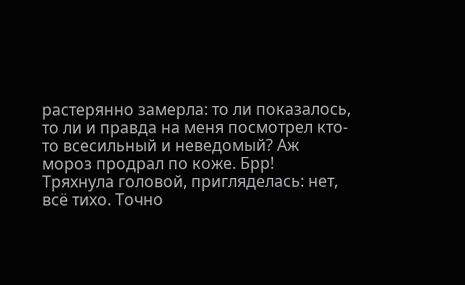растерянно замерла: то ли показалось, то ли и правда на меня посмотрел кто-то всесильный и неведомый? Аж мороз продрал по коже. Брр!
Тряхнула головой, пригляделась: нет, всё тихо. Точно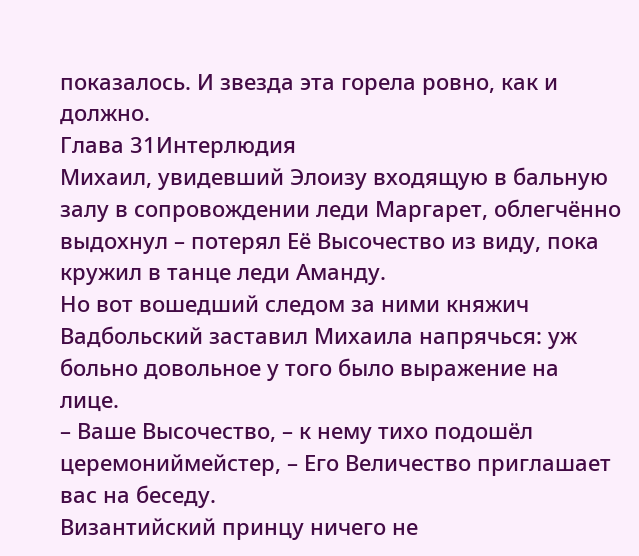показалось. И звезда эта горела ровно, как и должно.
Глава 31Интерлюдия
Михаил, увидевший Элоизу входящую в бальную залу в сопровождении леди Маргарет, облегчённо выдохнул – потерял Её Высочество из виду, пока кружил в танце леди Аманду.
Но вот вошедший следом за ними княжич Вадбольский заставил Михаила напрячься: уж больно довольное у того было выражение на лице.
– Ваше Высочество, – к нему тихо подошёл церемониймейстер, – Его Величество приглашает вас на беседу.
Византийский принцу ничего не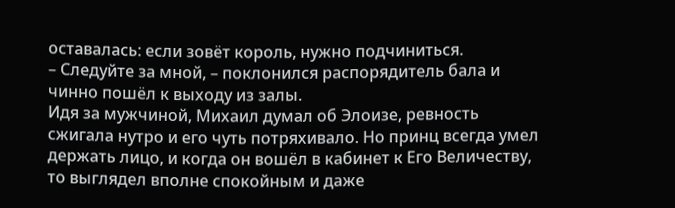оставалась: если зовёт король, нужно подчиниться.
– Следуйте за мной, – поклонился распорядитель бала и чинно пошёл к выходу из залы.
Идя за мужчиной, Михаил думал об Элоизе, ревность сжигала нутро и его чуть потряхивало. Но принц всегда умел держать лицо, и когда он вошёл в кабинет к Его Величеству, то выглядел вполне спокойным и даже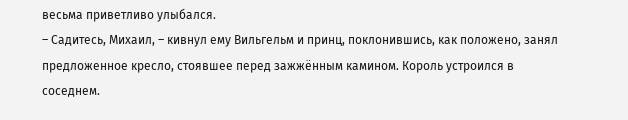весьма приветливо улыбался.
– Садитесь, Михаил, – кивнул ему Вильгельм и принц, поклонившись, как положено, занял предложенное кресло, стоявшее перед зажжённым камином. Король устроился в соседнем.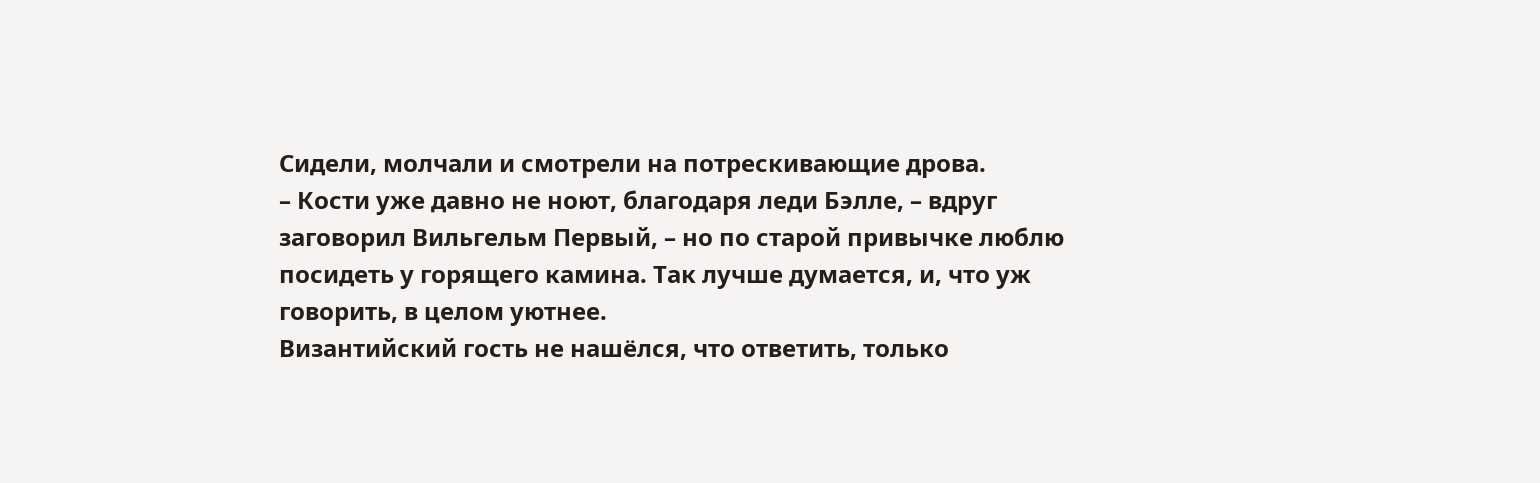Сидели, молчали и смотрели на потрескивающие дрова.
– Кости уже давно не ноют, благодаря леди Бэлле, – вдруг заговорил Вильгельм Первый, – но по старой привычке люблю посидеть у горящего камина. Так лучше думается, и, что уж говорить, в целом уютнее.
Византийский гость не нашёлся, что ответить, только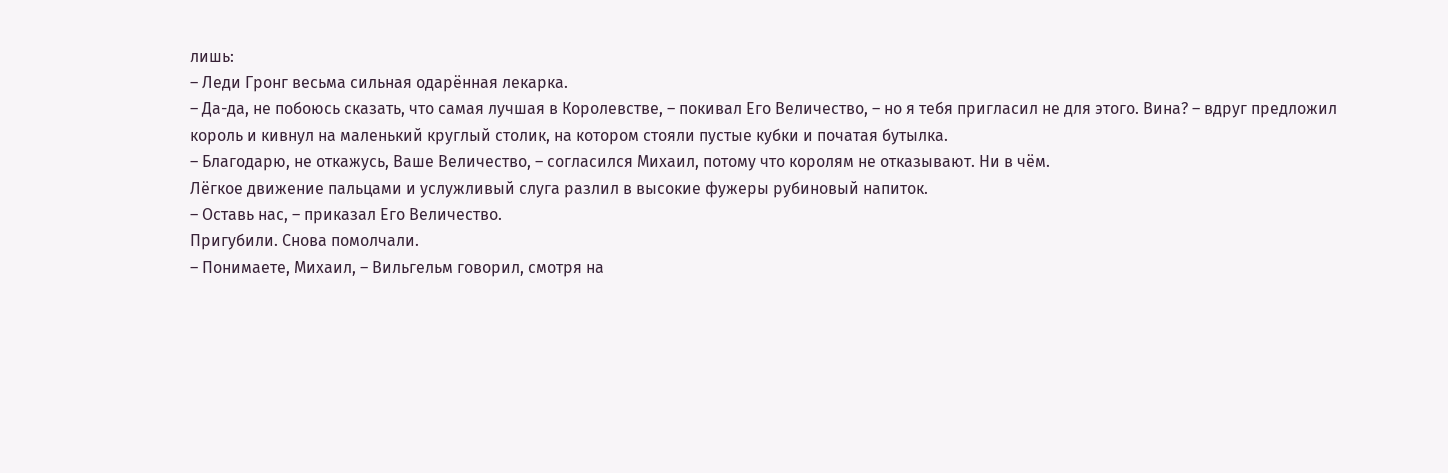лишь:
– Леди Гронг весьма сильная одарённая лекарка.
– Да-да, не побоюсь сказать, что самая лучшая в Королевстве, – покивал Его Величество, – но я тебя пригласил не для этого. Вина? – вдруг предложил король и кивнул на маленький круглый столик, на котором стояли пустые кубки и початая бутылка.
– Благодарю, не откажусь, Ваше Величество, – согласился Михаил, потому что королям не отказывают. Ни в чём.
Лёгкое движение пальцами и услужливый слуга разлил в высокие фужеры рубиновый напиток.
– Оставь нас, – приказал Его Величество.
Пригубили. Снова помолчали.
– Понимаете, Михаил, – Вильгельм говорил, смотря на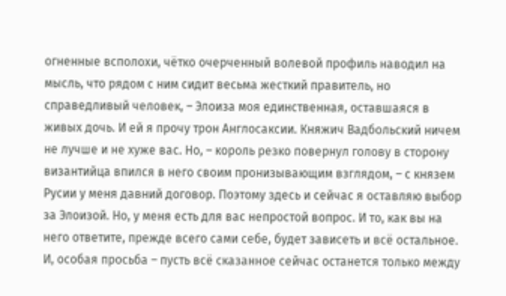огненные всполохи, чётко очерченный волевой профиль наводил на мысль, что рядом с ним сидит весьма жесткий правитель, но справедливый человек, – Элоиза моя единственная, оставшаяся в живых дочь. И ей я прочу трон Англосаксии. Княжич Вадбольский ничем не лучше и не хуже вас. Но, – король резко повернул голову в сторону византийца впился в него своим пронизывающим взглядом, – с князем Русии у меня давний договор. Поэтому здесь и сейчас я оставляю выбор за Элоизой. Но, у меня есть для вас непростой вопрос. И то, как вы на него ответите, прежде всего сами себе, будет зависеть и всё остальное. И, особая просьба – пусть всё сказанное сейчас останется только между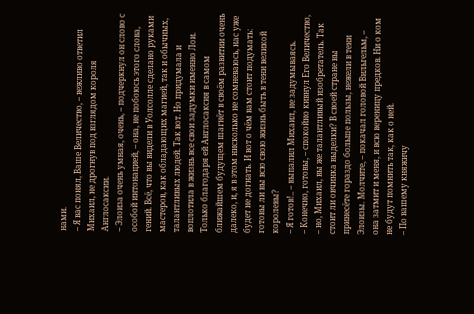нами.
– Я вас понял, Ваше Величество, – вежливо ответил Михаил, не дрогнув под взглядом короля Англосаксии.
– Элоиза очень умная, очень, – подчеркнул он слово с особой интонацией, – она, не побоюсь этого слова, гений. Всё, что вы видели в Уолсолле сделано руками мастеров, как обладающих магией, так и обычных, талантливых людей. Так вот. Но придумала и воплотила в жизнь все свои задумки именно Лои. Только благодаря ей Англосаксия в самом ближайшем будущем шагнёт в своём развитии очень далеко, и, я в этом нисколько не сомневаюсь, нас уже будет не догнать. И вот о чём вам стоит подумать: готовы ли вы всю свою жизнь быть в тени великой королевы?
– Я готов!.. – выпалил Михаил, не задумываясь.
– Конечно, готовы, – спокойно кивнул Его Величество, – но, Михаил, вы же талантливый изобретатель. Так стоит ли овчинка выделки? В своей стране вы принесёте гораздо больше пользы, нежели в тени Элоизы. Молчите, – покачал головой Вильгельм, – она затмит и меня, и всю вереницу предков. Ни о ком не будут помнить так, как о ней.
– По вашему княжичу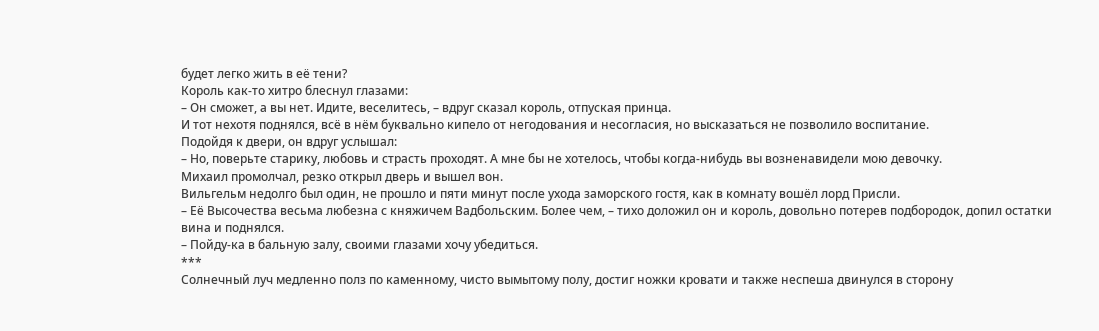будет легко жить в её тени?
Король как-то хитро блеснул глазами:
– Он сможет, а вы нет. Идите, веселитесь, – вдруг сказал король, отпуская принца.
И тот нехотя поднялся, всё в нём буквально кипело от негодования и несогласия, но высказаться не позволило воспитание.
Подойдя к двери, он вдруг услышал:
– Но, поверьте старику, любовь и страсть проходят. А мне бы не хотелось, чтобы когда-нибудь вы возненавидели мою девочку.
Михаил промолчал, резко открыл дверь и вышел вон.
Вильгельм недолго был один, не прошло и пяти минут после ухода заморского гостя, как в комнату вошёл лорд Присли.
– Её Высочества весьма любезна с княжичем Вадбольским. Более чем, – тихо доложил он и король, довольно потерев подбородок, допил остатки вина и поднялся.
– Пойду-ка в бальную залу, своими глазами хочу убедиться.
***
Солнечный луч медленно полз по каменному, чисто вымытому полу, достиг ножки кровати и также неспеша двинулся в сторону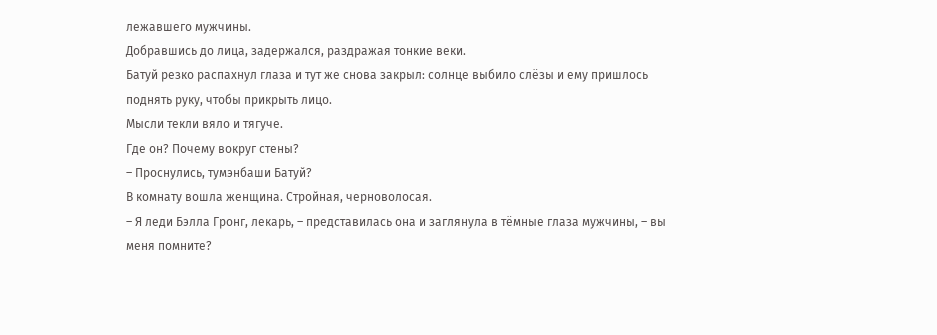лежавшего мужчины.
Добравшись до лица, задержался, раздражая тонкие веки.
Батуй резко распахнул глаза и тут же снова закрыл: солнце выбило слёзы и ему пришлось поднять руку, чтобы прикрыть лицо.
Мысли текли вяло и тягуче.
Где он? Почему вокруг стены?
– Проснулись, тумэнбаши Батуй?
В комнату вошла женщина. Стройная, черноволосая.
– Я леди Бэлла Гронг, лекарь, – представилась она и заглянула в тёмные глаза мужчины, – вы меня помните?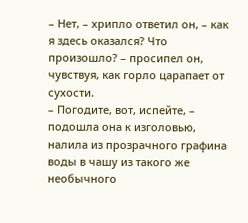– Нет, – хрипло ответил он, – как я здесь оказался? Что произошло? – просипел он, чувствуя, как горло царапает от сухости.
– Погодите, вот, испейте, – подошла она к изголовью, налила из прозрачного графина воды в чашу из такого же необычного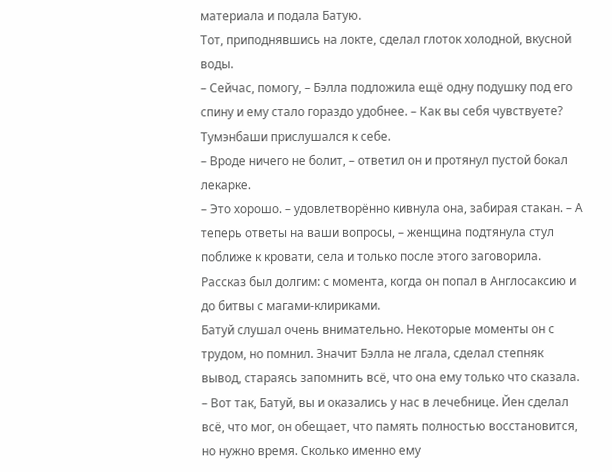материала и подала Батую.
Тот, приподнявшись на локте, сделал глоток холодной, вкусной воды.
– Сейчас, помогу, – Бэлла подложила ещё одну подушку под его спину и ему стало гораздо удобнее. – Как вы себя чувствуете?
Тумэнбаши прислушался к себе.
– Вроде ничего не болит, – ответил он и протянул пустой бокал лекарке.
– Это хорошо. – удовлетворённо кивнула она, забирая стакан. – А теперь ответы на ваши вопросы, – женщина подтянула стул поближе к кровати, села и только после этого заговорила.
Рассказ был долгим: с момента, когда он попал в Англосаксию и до битвы с магами-клириками.
Батуй слушал очень внимательно. Некоторые моменты он с трудом, но помнил. Значит Бэлла не лгала, сделал степняк вывод, стараясь запомнить всё, что она ему только что сказала.
– Вот так, Батуй, вы и оказались у нас в лечебнице. Йен сделал всё, что мог, он обещает, что память полностью восстановится, но нужно время. Сколько именно ему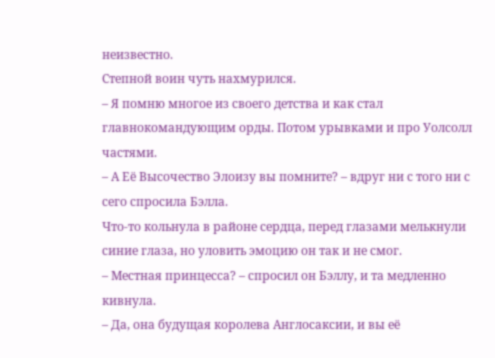неизвестно.
Степной воин чуть нахмурился.
– Я помню многое из своего детства и как стал главнокомандующим орды. Потом урывками и про Уолсолл частями.
– А Её Высочество Элоизу вы помните? – вдруг ни с того ни с сего спросила Бэлла.
Что-то кольнула в районе сердца, перед глазами мелькнули синие глаза, но уловить эмоцию он так и не смог.
– Местная принцесса? – спросил он Бэллу, и та медленно кивнула.
– Да, она будущая королева Англосаксии, и вы её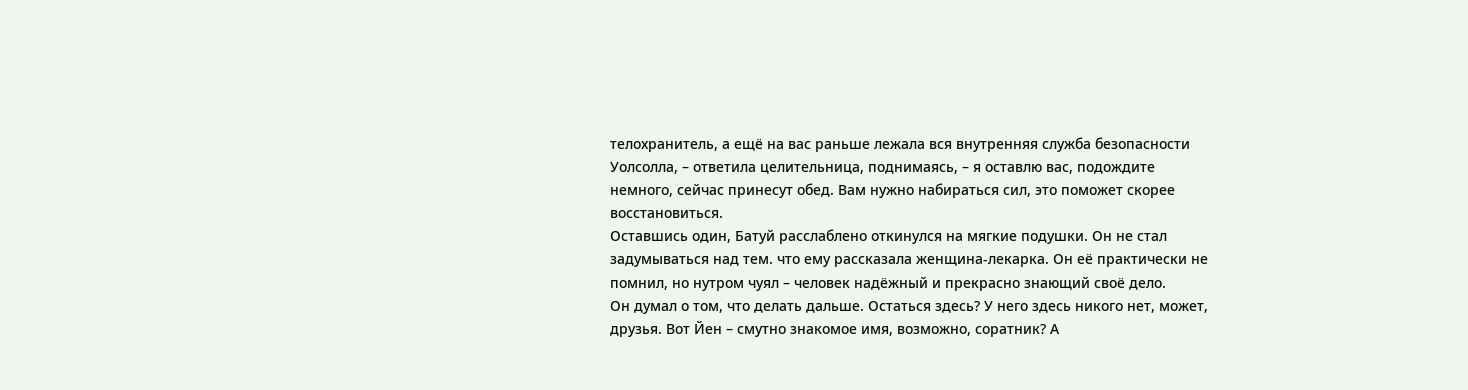телохранитель, а ещё на вас раньше лежала вся внутренняя служба безопасности Уолсолла, – ответила целительница, поднимаясь, – я оставлю вас, подождите немного, сейчас принесут обед. Вам нужно набираться сил, это поможет скорее восстановиться.
Оставшись один, Батуй расслаблено откинулся на мягкие подушки. Он не стал задумываться над тем. что ему рассказала женщина-лекарка. Он её практически не помнил, но нутром чуял – человек надёжный и прекрасно знающий своё дело.
Он думал о том, что делать дальше. Остаться здесь? У него здесь никого нет, может, друзья. Вот Йен – смутно знакомое имя, возможно, соратник? А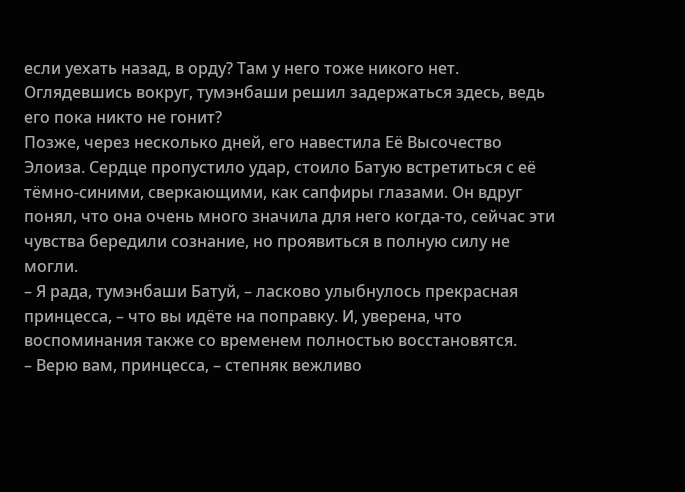если уехать назад, в орду? Там у него тоже никого нет.
Оглядевшись вокруг, тумэнбаши решил задержаться здесь, ведь его пока никто не гонит?
Позже, через несколько дней, его навестила Её Высочество Элоиза. Сердце пропустило удар, стоило Батую встретиться с её тёмно-синими, сверкающими, как сапфиры глазами. Он вдруг понял, что она очень много значила для него когда-то, сейчас эти чувства бередили сознание, но проявиться в полную силу не могли.
– Я рада, тумэнбаши Батуй, – ласково улыбнулось прекрасная принцесса, – что вы идёте на поправку. И, уверена, что воспоминания также со временем полностью восстановятся.
– Верю вам, принцесса, – степняк вежливо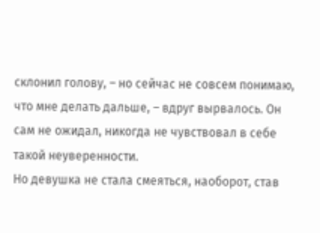склонил голову, – но сейчас не совсем понимаю, что мне делать дальше, – вдруг вырвалось. Он сам не ожидал, никогда не чувствовал в себе такой неуверенности.
Но девушка не стала смеяться, наоборот, став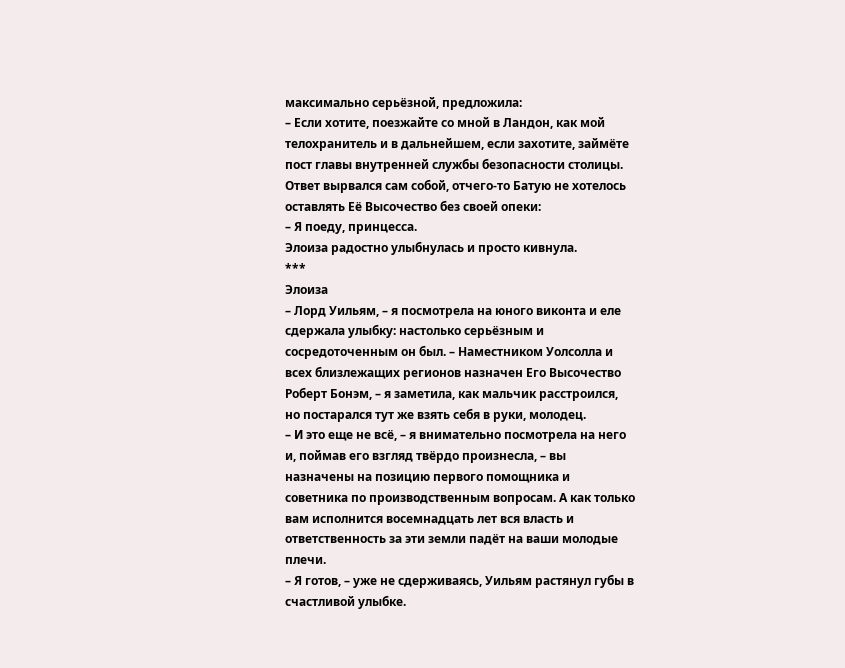максимально серьёзной, предложила:
– Если хотите, поезжайте со мной в Ландон, как мой телохранитель и в дальнейшем, если захотите, займёте пост главы внутренней службы безопасности столицы.
Ответ вырвался сам собой, отчего-то Батую не хотелось оставлять Её Высочество без своей опеки:
– Я поеду, принцесса.
Элоиза радостно улыбнулась и просто кивнула.
***
Элоиза
– Лорд Уильям, – я посмотрела на юного виконта и еле сдержала улыбку: настолько серьёзным и сосредоточенным он был. – Наместником Уолсолла и всех близлежащих регионов назначен Его Высочество Роберт Бонэм, – я заметила, как мальчик расстроился, но постарался тут же взять себя в руки, молодец.
– И это еще не всё, – я внимательно посмотрела на него и, поймав его взгляд твёрдо произнесла, – вы назначены на позицию первого помощника и советника по производственным вопросам. А как только вам исполнится восемнадцать лет вся власть и ответственность за эти земли падёт на ваши молодые плечи.
– Я готов, – уже не сдерживаясь, Уильям растянул губы в счастливой улыбке.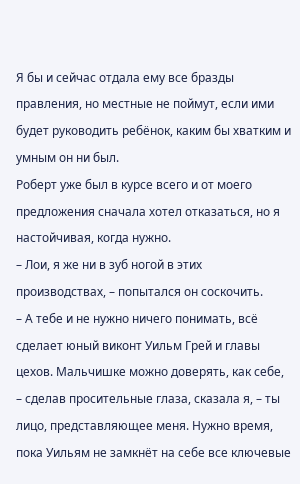Я бы и сейчас отдала ему все бразды правления, но местные не поймут, если ими будет руководить ребёнок, каким бы хватким и умным он ни был.
Роберт уже был в курсе всего и от моего предложения сначала хотел отказаться, но я настойчивая, когда нужно.
– Лои, я же ни в зуб ногой в этих производствах, – попытался он соскочить.
– А тебе и не нужно ничего понимать, всё сделает юный виконт Уильм Грей и главы цехов. Мальчишке можно доверять, как себе, – сделав просительные глаза, сказала я, – ты лицо, представляющее меня. Нужно время, пока Уильям не замкнёт на себе все ключевые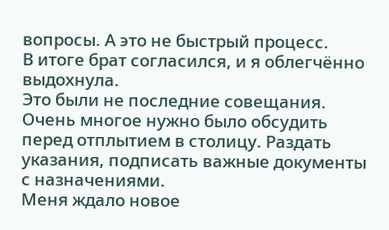вопросы. А это не быстрый процесс.
В итоге брат согласился, и я облегчённо выдохнула.
Это были не последние совещания. Очень многое нужно было обсудить перед отплытием в столицу. Раздать указания, подписать важные документы с назначениями.
Меня ждало новое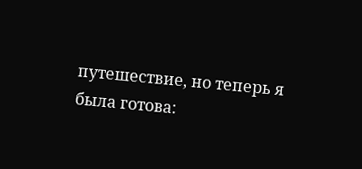путешествие, но теперь я была готова: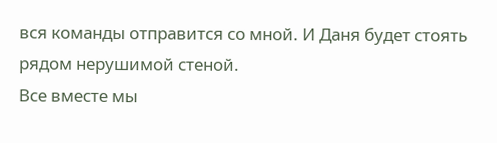вся команды отправится со мной. И Даня будет стоять рядом нерушимой стеной.
Все вместе мы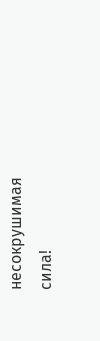несокрушимая сила!